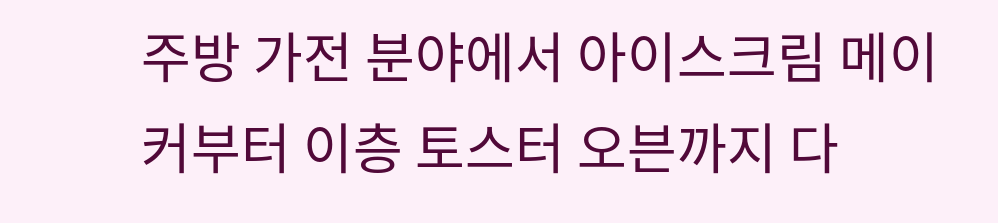주방 가전 분야에서 아이스크림 메이커부터 이층 토스터 오븐까지 다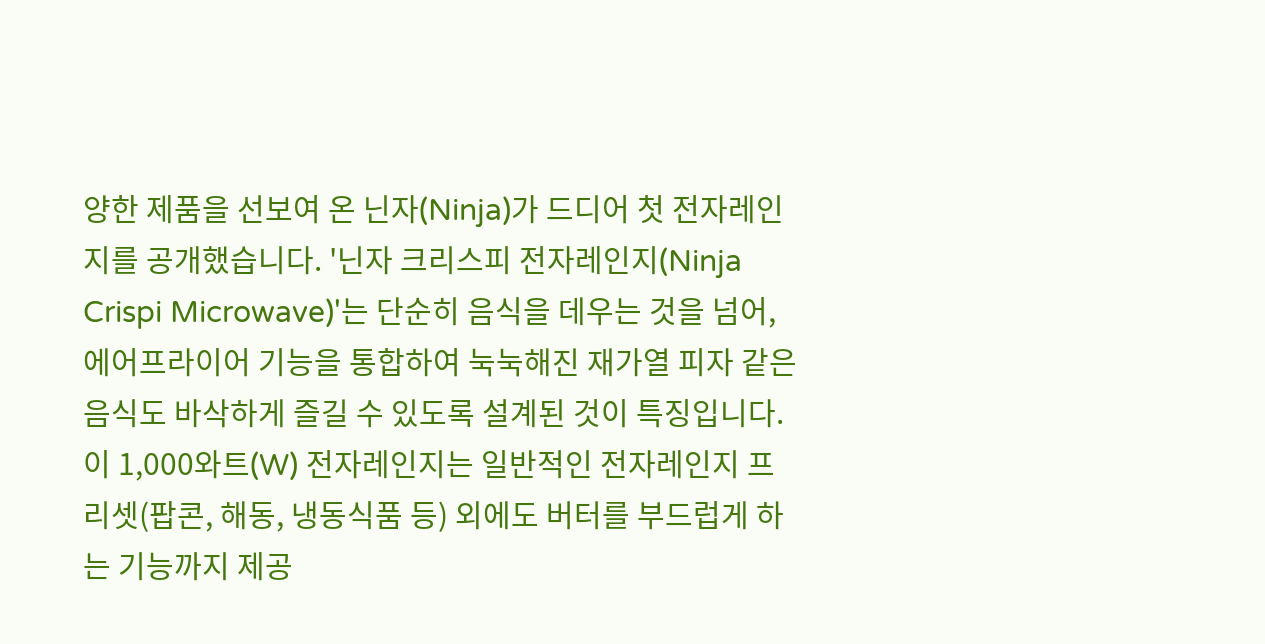양한 제품을 선보여 온 닌자(Ninja)가 드디어 첫 전자레인지를 공개했습니다. '닌자 크리스피 전자레인지(Ninja Crispi Microwave)'는 단순히 음식을 데우는 것을 넘어, 에어프라이어 기능을 통합하여 눅눅해진 재가열 피자 같은 음식도 바삭하게 즐길 수 있도록 설계된 것이 특징입니다.
이 1,000와트(W) 전자레인지는 일반적인 전자레인지 프리셋(팝콘, 해동, 냉동식품 등) 외에도 버터를 부드럽게 하는 기능까지 제공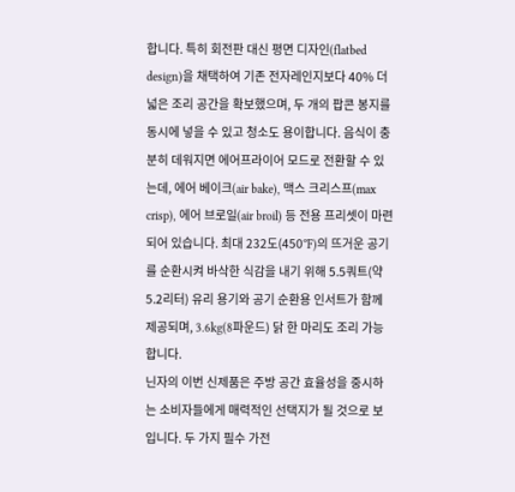합니다. 특히 회전판 대신 평면 디자인(flatbed design)을 채택하여 기존 전자레인지보다 40% 더 넓은 조리 공간을 확보했으며, 두 개의 팝콘 봉지를 동시에 넣을 수 있고 청소도 용이합니다. 음식이 충분히 데워지면 에어프라이어 모드로 전환할 수 있는데, 에어 베이크(air bake), 맥스 크리스프(max crisp), 에어 브로일(air broil) 등 전용 프리셋이 마련되어 있습니다. 최대 232도(450°F)의 뜨거운 공기를 순환시켜 바삭한 식감을 내기 위해 5.5쿼트(약 5.2리터) 유리 용기와 공기 순환용 인서트가 함께 제공되며, 3.6kg(8파운드) 닭 한 마리도 조리 가능합니다.
닌자의 이번 신제품은 주방 공간 효율성을 중시하는 소비자들에게 매력적인 선택지가 될 것으로 보입니다. 두 가지 필수 가전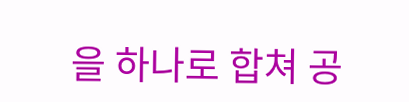을 하나로 합쳐 공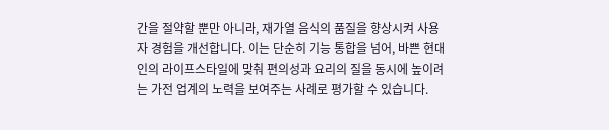간을 절약할 뿐만 아니라, 재가열 음식의 품질을 향상시켜 사용자 경험을 개선합니다. 이는 단순히 기능 통합을 넘어, 바쁜 현대인의 라이프스타일에 맞춰 편의성과 요리의 질을 동시에 높이려는 가전 업계의 노력을 보여주는 사례로 평가할 수 있습니다.